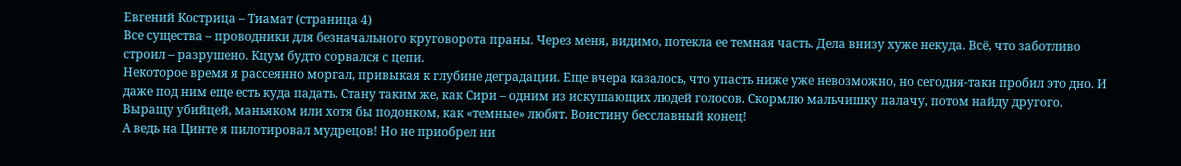Евгений Кострица – Тиамат (страница 4)
Все существа – проводники для безначального круговорота праны. Через меня, видимо, потекла ее темная часть. Дела внизу хуже некуда. Всё, что заботливо строил – разрушено. Кцум будто сорвался с цепи.
Некоторое время я рассеянно моргал, привыкая к глубине деградации. Еще вчера казалось, что упасть ниже уже невозможно, но сегодня-таки пробил это дно. И даже под ним еще есть куда падать. Стану таким же, как Сири – одним из искушающих людей голосов. Скормлю мальчишку палачу, потом найду другого. Выращу убийцей, маньяком или хотя бы подонком, как «темные» любят. Воистину бесславный конец!
А ведь на Цинте я пилотировал мудрецов! Но не приобрел ни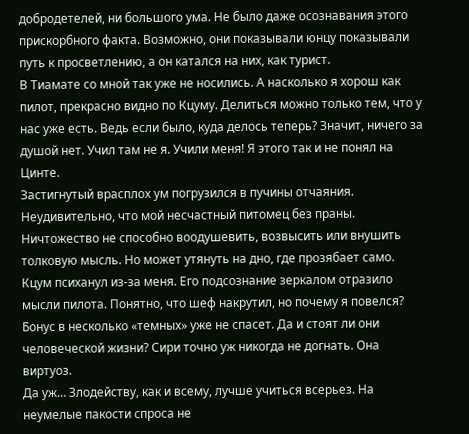добродетелей, ни большого ума. Не было даже осознавания этого прискорбного факта. Возможно, они показывали юнцу показывали путь к просветлению, а он катался на них, как турист.
В Тиамате со мной так уже не носились. А насколько я хорош как пилот, прекрасно видно по Кцуму. Делиться можно только тем, что у нас уже есть. Ведь если было, куда делось теперь? Значит, ничего за душой нет. Учил там не я. Учили меня! Я этого так и не понял на Цинте.
Застигнутый врасплох ум погрузился в пучины отчаяния. Неудивительно, что мой несчастный питомец без праны. Ничтожество не способно воодушевить, возвысить или внушить толковую мысль. Но может утянуть на дно, где прозябает само.
Кцум психанул из-за меня. Его подсознание зеркалом отразило мысли пилота. Понятно, что шеф накрутил, но почему я повелся? Бонус в несколько «темных» уже не спасет. Да и стоят ли они человеческой жизни? Сири точно уж никогда не догнать. Она виртуоз.
Да уж… Злодейству, как и всему, лучше учиться всерьез. На неумелые пакости спроса не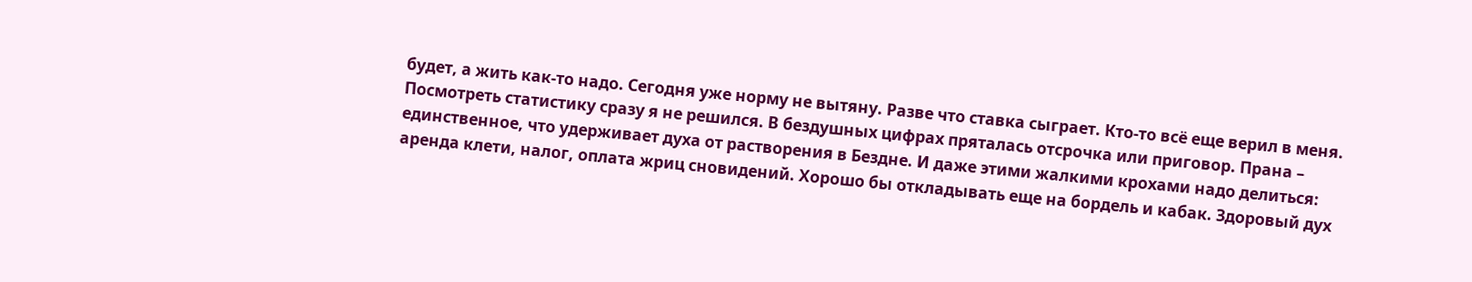будет, а жить как-то надо. Сегодня уже норму не вытяну. Разве что ставка сыграет. Кто-то всё еще верил в меня.
Посмотреть статистику сразу я не решился. В бездушных цифрах пряталась отсрочка или приговор. Прана – единственное, что удерживает духа от растворения в Бездне. И даже этими жалкими крохами надо делиться: аренда клети, налог, оплата жриц сновидений. Хорошо бы откладывать еще на бордель и кабак. Здоровый дух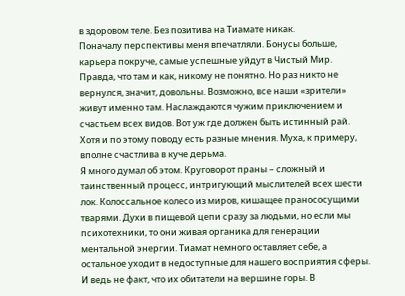в здоровом теле. Без позитива на Тиамате никак.
Поначалу перспективы меня впечатляли. Бонусы больше, карьера покруче, самые успешные уйдут в Чистый Мир. Правда, что там и как, никому не понятно. Но раз никто не вернулся, значит, довольны. Возможно, все наши «зрители» живут именно там. Наслаждаются чужим приключением и счастьем всех видов. Вот уж где должен быть истинный рай. Хотя и по этому поводу есть разные мнения. Муха, к примеру, вполне счастлива в куче дерьма.
Я много думал об этом. Круговорот праны – сложный и таинственный процесс, интригующий мыслителей всех шести лок. Колоссальное колесо из миров, кишащее пранососущими тварями. Духи в пищевой цепи сразу за людьми, но если мы психотехники, то они живая органика для генерации ментальной энергии. Тиамат немного оставляет себе, а остальное уходит в недоступные для нашего восприятия сферы. И ведь не факт, что их обитатели на вершине горы. В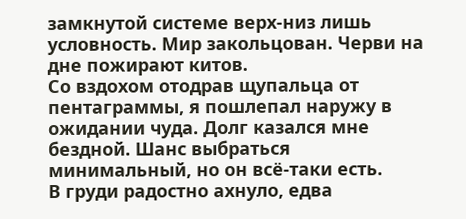замкнутой системе верх-низ лишь условность. Мир закольцован. Черви на дне пожирают китов.
Со вздохом отодрав щупальца от пентаграммы, я пошлепал наружу в ожидании чуда. Долг казался мне бездной. Шанс выбраться минимальный, но он всё-таки есть.
В груди радостно ахнуло, едва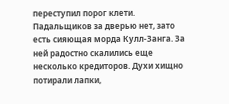переступил порог клети. Падальщиков за дверью нет, зато есть сияющая морда Кулл-Занга. За ней радостно скалились еще несколько кредиторов. Духи хищно потирали лапки,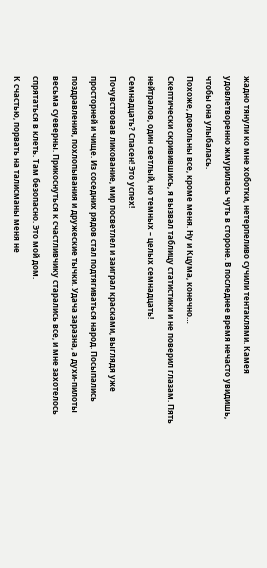жадно тянули ко мне хоботки, нетерпеливо сучили тентаклями. Камея удовлетворенно жмурилась чуть в стороне. В последнее время нечасто увидишь, чтобы она улыбалась.
Похоже, довольны все, кроме меня. Ну и Кцума, конечно…
Скептически скривившись, я вызвал таблицу статистики и не поверил глазам. Пять нейтралов, один светлый, но темных – целых семнадцать!
Семнадцать? Спасен! Это успех!
Почувствовав ликование, мир посветлел и заиграл красками, выглядя уже просторней и чище. Из соседних рядов стал подтягиваться народ. Посыпались поздравления, похлопывания и дружеские тычки. Удача заразна, а духи-пилоты весьма суеверны. Прикоснуться к счастливчику старались все, и мне захотелось спрятаться в клеть. Там безопасно. Это мой дом.
К счастью, порвать на талисманы меня не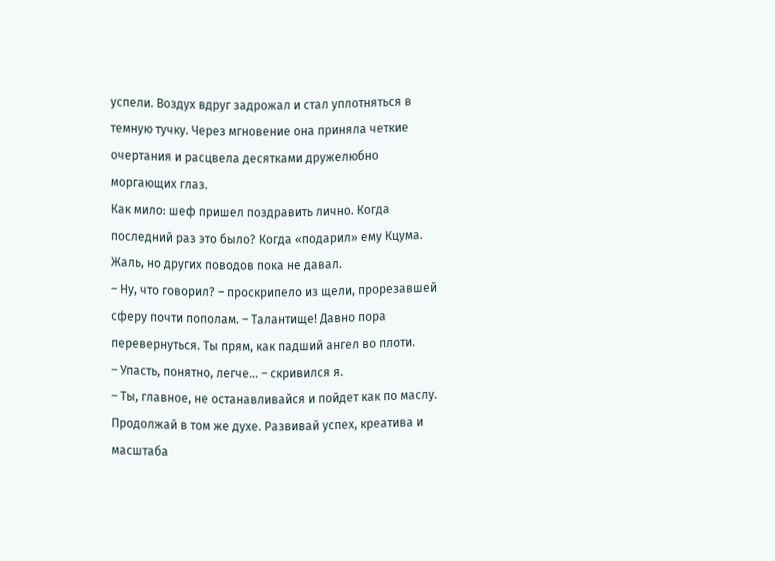успели. Воздух вдруг задрожал и стал уплотняться в темную тучку. Через мгновение она приняла четкие очертания и расцвела десятками дружелюбно моргающих глаз.
Как мило: шеф пришел поздравить лично. Когда последний раз это было? Когда «подарил» ему Кцума. Жаль, но других поводов пока не давал.
– Ну, что говорил? – проскрипело из щели, прорезавшей сферу почти пополам. – Талантище! Давно пора перевернуться. Ты прям, как падший ангел во плоти.
– Упасть, понятно, легче… – скривился я.
– Ты, главное, не останавливайся и пойдет как по маслу. Продолжай в том же духе. Развивай успех, креатива и масштаба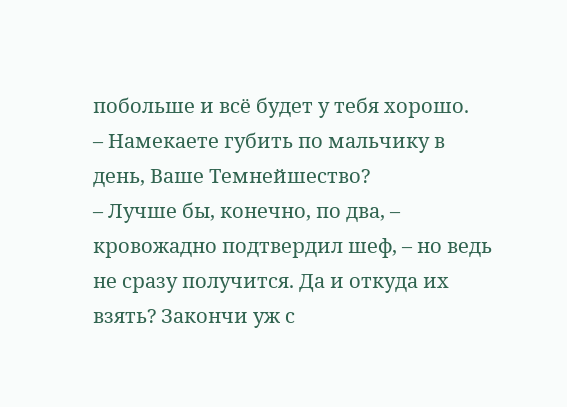побольше и всё будет у тебя хорошо.
– Намекаете губить по мальчику в день, Ваше Темнейшество?
– Лучше бы, конечно, по два, – кровожадно подтвердил шеф, – но ведь не сразу получится. Да и откуда их взять? Закончи уж с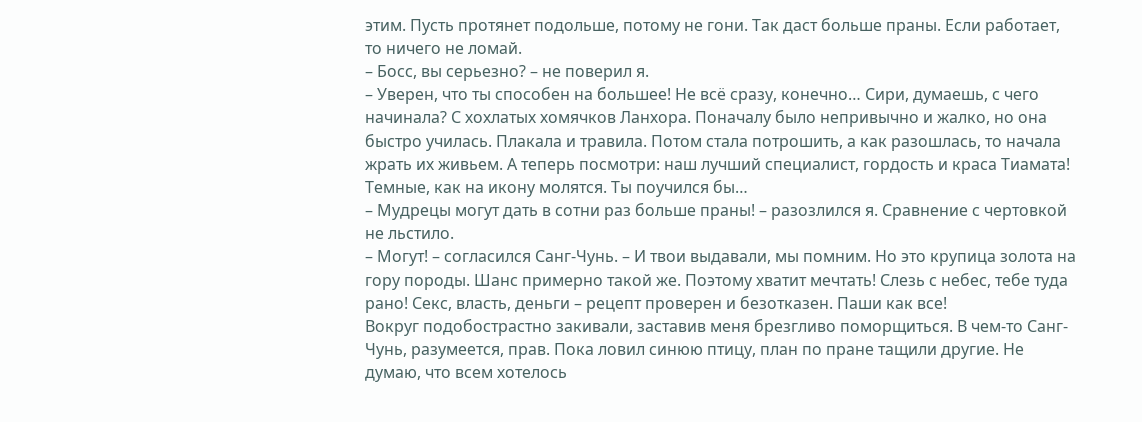этим. Пусть протянет подольше, потому не гони. Так даст больше праны. Если работает, то ничего не ломай.
– Босс, вы серьезно? – не поверил я.
– Уверен, что ты способен на большее! Не всё сразу, конечно… Сири, думаешь, с чего начинала? С хохлатых хомячков Ланхора. Поначалу было непривычно и жалко, но она быстро училась. Плакала и травила. Потом стала потрошить, а как разошлась, то начала жрать их живьем. А теперь посмотри: наш лучший специалист, гордость и краса Тиамата! Темные, как на икону молятся. Ты поучился бы…
– Мудрецы могут дать в сотни раз больше праны! – разозлился я. Сравнение с чертовкой не льстило.
– Могут! – согласился Санг-Чунь. – И твои выдавали, мы помним. Но это крупица золота на гору породы. Шанс примерно такой же. Поэтому хватит мечтать! Слезь с небес, тебе туда рано! Секс, власть, деньги – рецепт проверен и безотказен. Паши как все!
Вокруг подобострастно закивали, заставив меня брезгливо поморщиться. В чем-то Санг-Чунь, разумеется, прав. Пока ловил синюю птицу, план по пране тащили другие. Не думаю, что всем хотелось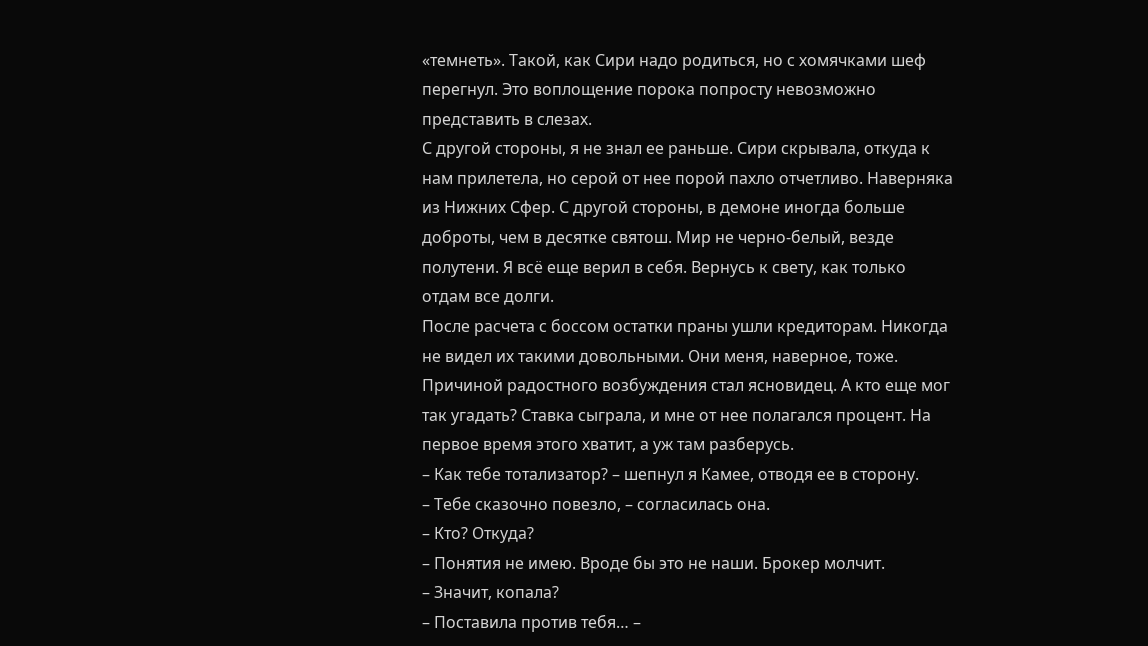«темнеть». Такой, как Сири надо родиться, но с хомячками шеф перегнул. Это воплощение порока попросту невозможно представить в слезах.
С другой стороны, я не знал ее раньше. Сири скрывала, откуда к нам прилетела, но серой от нее порой пахло отчетливо. Наверняка из Нижних Сфер. С другой стороны, в демоне иногда больше доброты, чем в десятке святош. Мир не черно-белый, везде полутени. Я всё еще верил в себя. Вернусь к свету, как только отдам все долги.
После расчета с боссом остатки праны ушли кредиторам. Никогда не видел их такими довольными. Они меня, наверное, тоже. Причиной радостного возбуждения стал ясновидец. А кто еще мог так угадать? Ставка сыграла, и мне от нее полагался процент. На первое время этого хватит, а уж там разберусь.
– Как тебе тотализатор? – шепнул я Камее, отводя ее в сторону.
– Тебе сказочно повезло, – согласилась она.
– Кто? Откуда?
– Понятия не имею. Вроде бы это не наши. Брокер молчит.
– Значит, копала?
– Поставила против тебя… –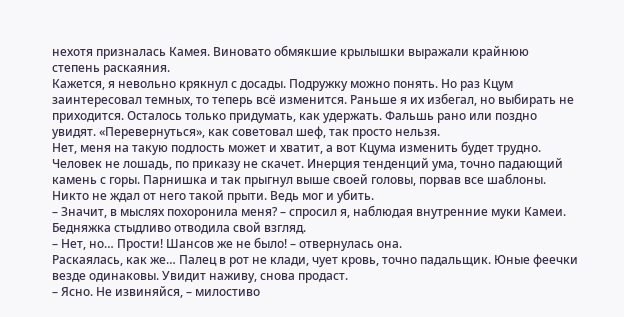нехотя призналась Камея. Виновато обмякшие крылышки выражали крайнюю степень раскаяния.
Кажется, я невольно крякнул с досады. Подружку можно понять. Но раз Кцум заинтересовал темных, то теперь всё изменится. Раньше я их избегал, но выбирать не приходится. Осталось только придумать, как удержать. Фальшь рано или поздно увидят. «Перевернуться», как советовал шеф, так просто нельзя.
Нет, меня на такую подлость может и хватит, а вот Кцума изменить будет трудно. Человек не лошадь, по приказу не скачет. Инерция тенденций ума, точно падающий камень с горы. Парнишка и так прыгнул выше своей головы, порвав все шаблоны. Никто не ждал от него такой прыти. Ведь мог и убить.
– Значит, в мыслях похоронила меня? – спросил я, наблюдая внутренние муки Камеи. Бедняжка стыдливо отводила свой взгляд.
– Нет, но… Прости! Шансов же не было! – отвернулась она.
Раскаялась, как же… Палец в рот не клади, чует кровь, точно падальщик. Юные феечки везде одинаковы. Увидит наживу, снова продаст.
– Ясно. Не извиняйся, – милостиво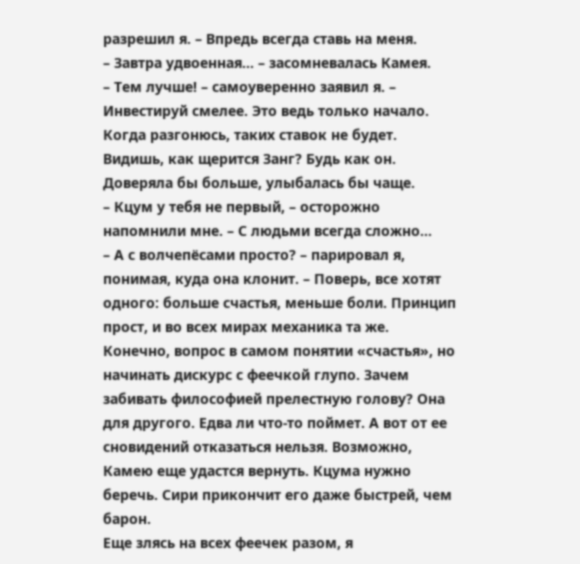разрешил я. – Впредь всегда ставь на меня.
– Завтра удвоенная… – засомневалась Камея.
– Тем лучше! – самоуверенно заявил я. – Инвестируй смелее. Это ведь только начало. Когда разгонюсь, таких ставок не будет. Видишь, как щерится Занг? Будь как он. Доверяла бы больше, улыбалась бы чаще.
– Кцум у тебя не первый, – осторожно напомнили мне. – С людьми всегда сложно…
– А с волчепёсами просто? – парировал я, понимая, куда она клонит. – Поверь, все хотят одного: больше счастья, меньше боли. Принцип прост, и во всех мирах механика та же.
Конечно, вопрос в самом понятии «счастья», но начинать дискурс с феечкой глупо. Зачем забивать философией прелестную голову? Она для другого. Едва ли что-то поймет. А вот от ее сновидений отказаться нельзя. Возможно, Камею еще удастся вернуть. Кцума нужно беречь. Сири прикончит его даже быстрей, чем барон.
Еще злясь на всех феечек разом, я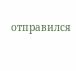отправился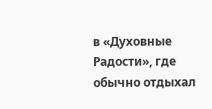в «Духовные Радости», где обычно отдыхал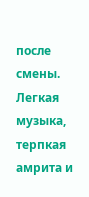после смены. Легкая музыка, терпкая амрита и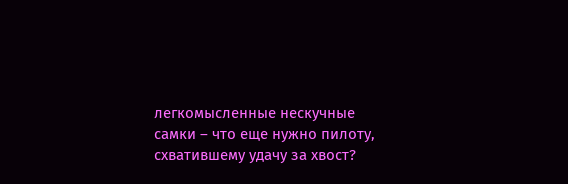легкомысленные нескучные самки – что еще нужно пилоту, схватившему удачу за хвост?